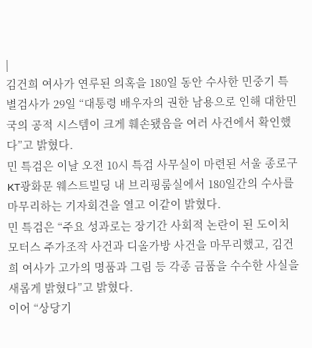|
김건희 여사가 연루된 의혹을 180일 동안 수사한 민중기 특별검사가 29일 “대통령 배우자의 권한 남용으로 인해 대한민국의 공적 시스템이 크게 훼손됐음을 여러 사건에서 확인했다”고 밝혔다.
민 특검은 이날 오전 10시 특검 사무실이 마련된 서울 종로구 KT광화문 웨스트빌딩 내 브리핑룸실에서 180일간의 수사를 마무리하는 기자회견을 열고 이같이 밝혔다.
민 특검은 “주요 성과로는 장기간 사회적 논란이 된 도이치모터스 주가조작 사건과 디올가방 사건을 마무리했고, 김건희 여사가 고가의 명품과 그림 등 각종 금품을 수수한 사실을 새롭게 밝혔다”고 밝혔다.
이어 “상당기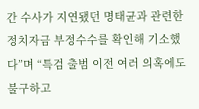간 수사가 지연됐던 명태균과 관련한 정치자금 부정수수를 확인해 기소했다”며 “특검 출범 이전 여러 의혹에도 불구하고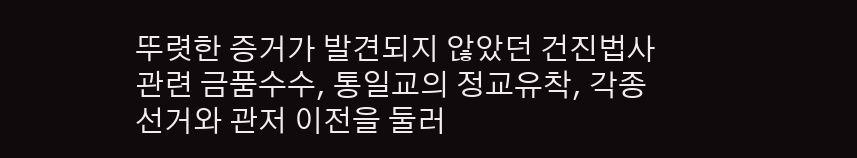뚜렷한 증거가 발견되지 않았던 건진법사 관련 금품수수, 통일교의 정교유착, 각종 선거와 관저 이전을 둘러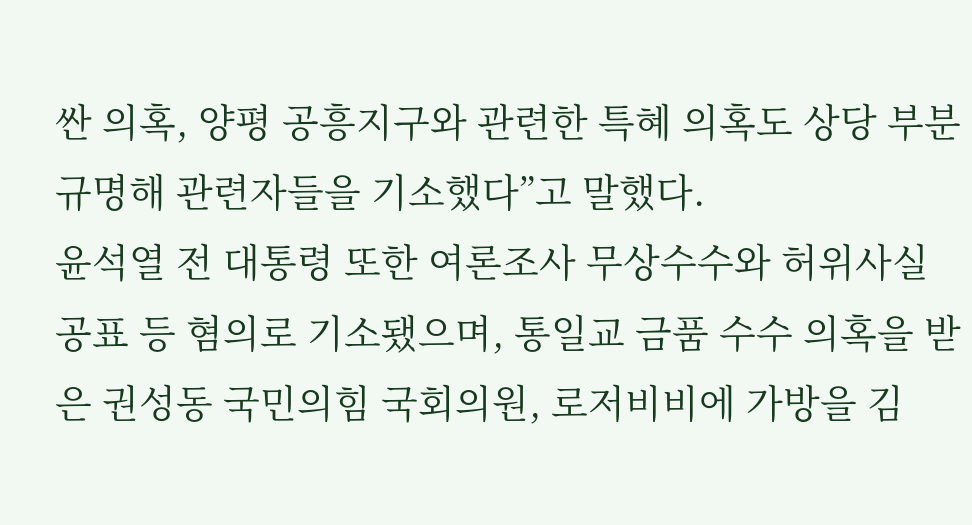싼 의혹, 양평 공흥지구와 관련한 특혜 의혹도 상당 부분 규명해 관련자들을 기소했다”고 말했다.
윤석열 전 대통령 또한 여론조사 무상수수와 허위사실 공표 등 혐의로 기소됐으며, 통일교 금품 수수 의혹을 받은 권성동 국민의힘 국회의원, 로저비비에 가방을 김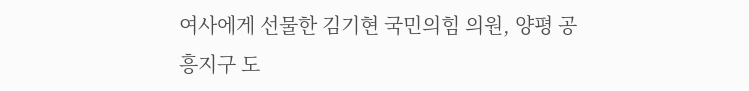여사에게 선물한 김기현 국민의힘 의원, 양평 공흥지구 도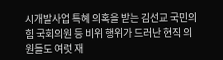시개발사업 특혜 의혹을 받는 김선교 국민의힘 국회의원 등 비위 행위가 드러난 현직 의원들도 여럿 재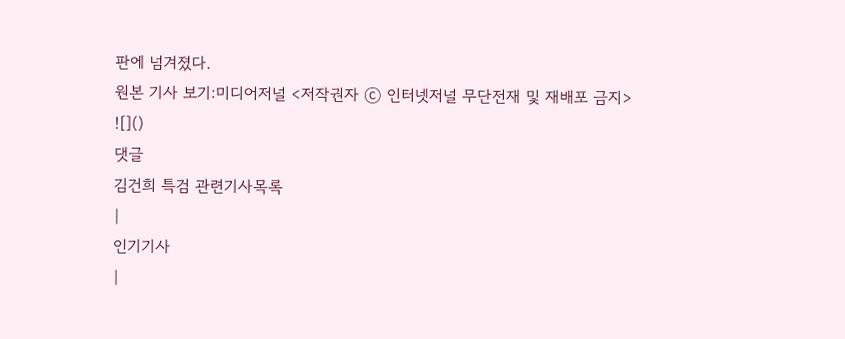판에 넘겨졌다.
원본 기사 보기:미디어저널 <저작권자 ⓒ 인터넷저널 무단전재 및 재배포 금지>
![]()
댓글
김건희 특검 관련기사목록
|
인기기사
|